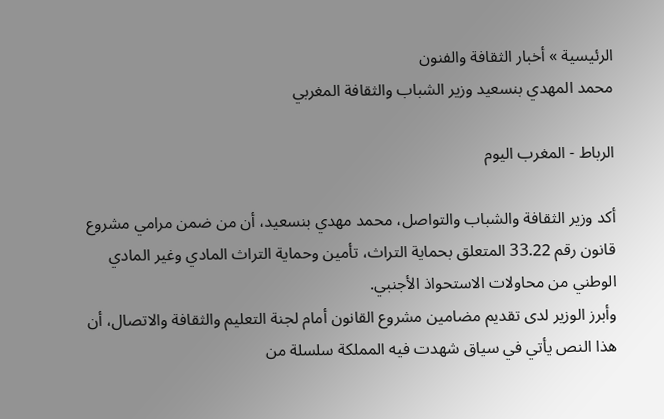الرئيسية » أخبار الثقافة والفنون
محمد المهدي بنسعيد وزير الشباب والثقافة المغربي

الرباط - المغرب اليوم

أكد وزير الثقافة والشباب والتواصل، محمد مهدي بنسعيد، أن من ضمن مرامي مشروع قانون رقم 33.22 المتعلق بحماية التراث، تأمين وحماية التراث المادي وغير المادي الوطني من محاولات الاستحواذ الأجنبي.
وأبرز الوزير لدى تقديم مضامين مشروع القانون أمام لجنة التعليم والثقافة والاتصال، أن هذا النص يأتي في سياق شهدت فيه المملكة سلسلة من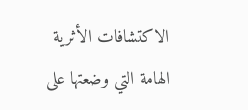الاكتشافات الأثرية الهامة التي وضعتها على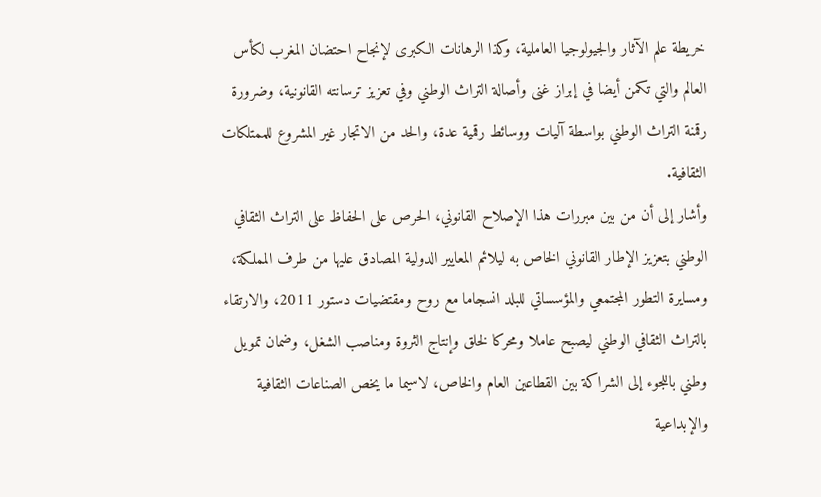خريطة علم الآثار والجيولوجيا العاملية، وكذا الرهانات الكبرى لإنجاح احتضان المغرب لكأس العالم والتي تكمن أيضا في إبراز غنى وأصالة التراث الوطني وفي تعزيز ترسانته القانونية، وضرورة رقمنة التراث الوطني بواسطة آليات ووسائط رقمية عدة، والحد من الاتجار غير المشروع للممتلكات الثقافية.
وأشار إلى أن من بين مبررات هذا الإصلاح القانوني، الحرص على الحفاظ على التراث الثقافي الوطني بتعزيز الإطار القانوني الخاص به ليلائم المعايير الدولية المصادق عليها من طرف المملكة، ومسايرة التطور المجتمعي والمؤسساتي للبلد انسجاما مع روح ومقتضيات دستور 2011، والارتقاء بالتراث الثقافي الوطني ليصبح عاملا ومحركا لخلق وإنتاج الثروة ومناصب الشغل، وضمان تمويل وطني باللجوء إلى الشراكة بين القطاعين العام والخاص، لاسيما ما يخص الصناعات الثقافية والإبداعية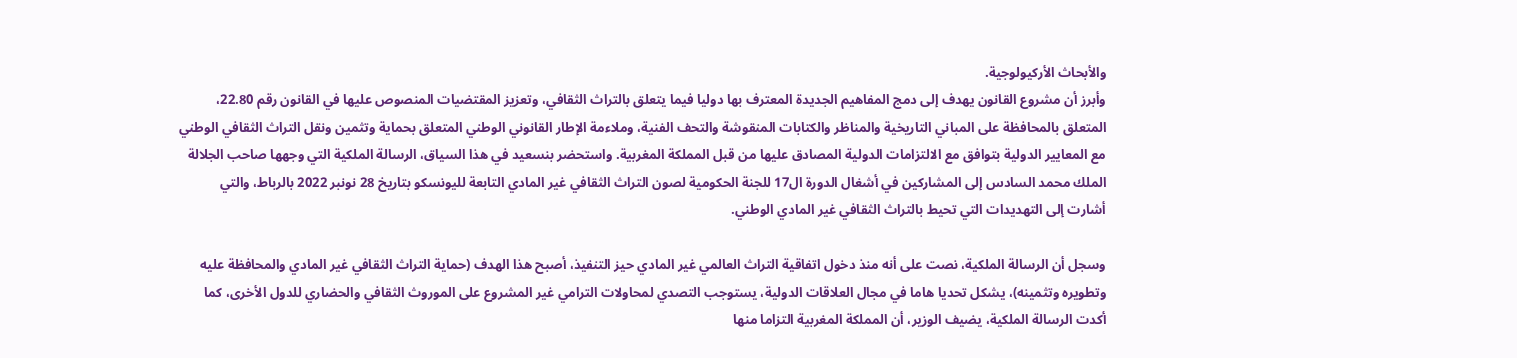والأبحاث الأركيولوجية.
وأبرز أن مشروع القانون يهدف إلى دمج المفاهيم الجديدة المعترف بها دوليا فيما يتعلق بالتراث الثقافي، وتعزيز المقتضيات المنصوص عليها في القانون رقم 22.80، المتعلق بالمحافظة على المباني التاريخية والمناظر والكتابات المنقوشة والتحف الفنية، وملاءمة الإطار القانوني الوطني المتعلق بحماية وتثمين ونقل التراث الثقافي الوطني مع المعايير الدولية بتوافق مع الالتزامات الدولية المصادق عليها من قبل المملكة المغربية. واستحضر بنسعيد في هذا السياق، الرسالة الملكية التي وجهها صاحب الجلالة الملك محمد السادس إلى المشاركين في أشغال الدورة ال17 للجنة الحكومية لصون التراث الثقافي غير المادي التابعة لليونسكو بتاريخ 28 نونبر 2022 بالرباط، والتي أشارت إلى التهديدات التي تحيط بالتراث الثقافي غير المادي الوطني.

وسجل أن الرسالة الملكية، نصت على أنه منذ دخول اتفاقية التراث العالمي غير المادي حيز التنفيذ، أصبح هذا الهدف (حماية التراث الثقافي غير المادي والمحافظة عليه وتطويره وتثمينه)، يشكل تحديا هاما في مجال العلاقات الدولية، يستوجب التصدي لمحاولات الترامي غير المشروع على الموروث الثقافي والحضاري للدول الأخرى، كما أكدت الرسالة الملكية، يضيف الوزير، أن المملكة المغربية التزاما منها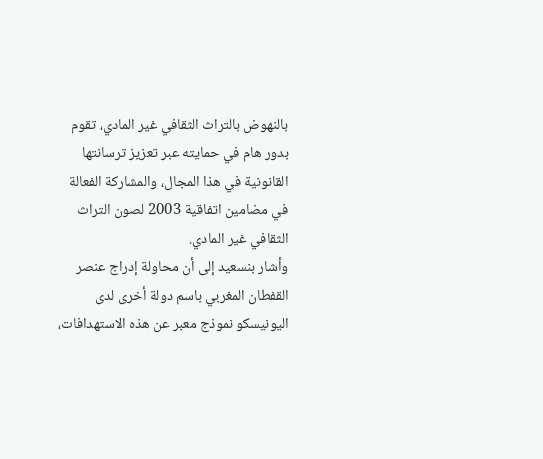بالنهوض بالتراث الثقافي غير المادي، تقوم بدور هام في حمايته عبر تعزيز ترسانتها القانونية في هذا المجال، والمشاركة الفعالة في مضامين اتفاقية 2003 لصون التراث الثقافي غير المادي.
وأشار بنسعيد إلى أن محاولة إدراج عنصر القفطان المغربي باسم دولة أخرى لدى اليونيسكو نموذج معبر عن هذه الاستهدافات،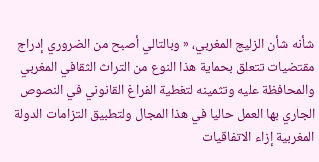شأنه شأن الزليج المغربي، « وبالتالي أصبح من الضروري إدراج مقتضيات تتعلق بحماية هذا النوع من التراث الثقافي المغربي والمحافظة عليه وتثمينه لتغطية الفراغ القانوني في النصوص الجاري بها العمل حاليا في هذا المجال ولتطبيق التزامات الدولة المغربية إزاء الاتفاقيات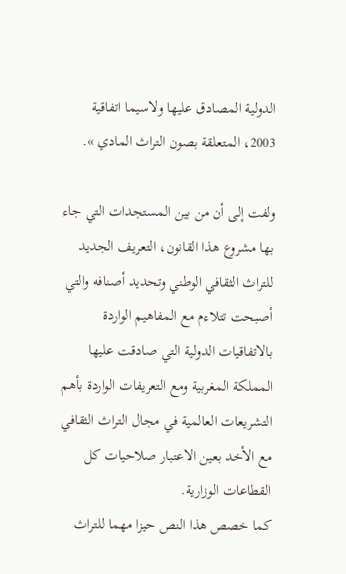الدولية المصادق عليها ولاسيما اتفاقية 2003، المتعلقة بصون التراث المادي ».

ولفت إلى أن من بين المستجدات التي جاء بها مشروع هذا القانون، التعريف الجديد للتراث الثقافي الوطني وتحديد أصنافه والتي أصبحت تتلاءم مع المفاهيم الواردة بالاتفاقيات الدولية التي صادقت عليها المملكة المغربية ومع التعريفات الواردة بأهم التشريعات العالمية في مجال التراث الثقافي مع الأخد بعين الاعتبار صلاحيات كل القطاعات الوزارية.
كما خصص هذا النص حيزا مهما للتراث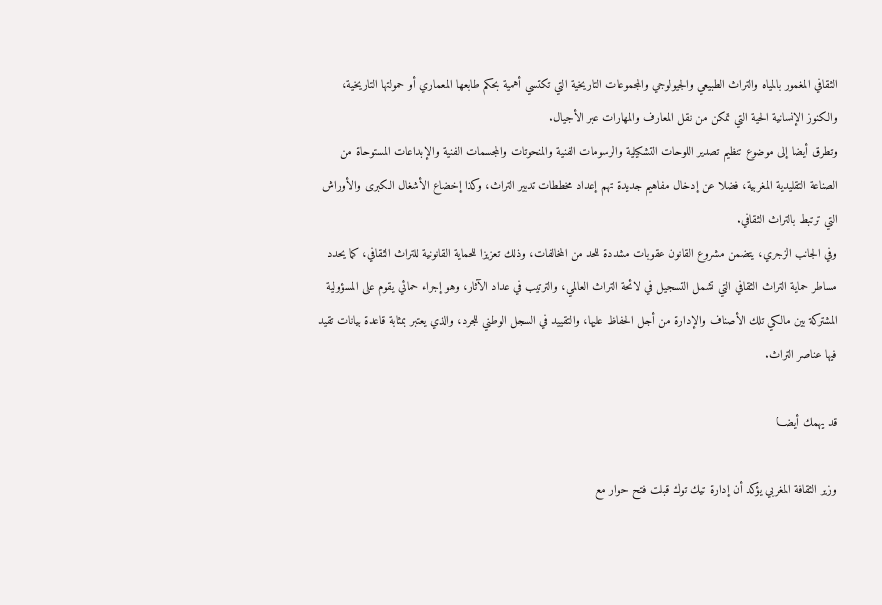الثقافي المغمور بالمياه والتراث الطبيعي والجيولوجي والمجموعات التاريخية التي تكتسي أهمية بحكم طابعها المعماري أو حمولتها التاريخية، والكنوز الإنسانية الحية التي تمكن من نقل المعارف والمهارات عبر الأجيال.
وتطرق أيضا إلى موضوع تنظيم تصدير اللوحات التشكيلية والرسومات الفنية والمنحوتات والمجسمات الفنية والإبداعات المستوحاة من الصناعة التقليدية المغربية، فضلا عن إدخال مفاهيم جديدة تهم إعداد مخططات تدبير التراث، وكذا إخضاع الأشغال الكبرى والأوراش التي ترتبط بالتراث الثقافي.
وفي الجانب الزجري، يتضمن مشروع القانون عقوبات مشددة للحد من المخالفات، وذلك تعزيزا للحماية القانونية للتراث الثقافي، كما يحدد مساطر حماية التراث الثقافي التي تشمل التسجيل في لائحة التراث العالمي، والترتيب في عداد الآثار، وهو إجراء حمائي يقوم على المسؤولية المشتركة بين مالكي تلك الأصناف والإدارة من أجل الحفاظ عليها، والتقييد في السجل الوطني للجرد، والذي يعتبر بمثابة قاعدة بيانات تقيد فيها عناصر التراث.

قد يهمك أيضـــا

وزير الثقافة المغربي يؤكد أن إدارة تيك توك قبلت فتح حوار مع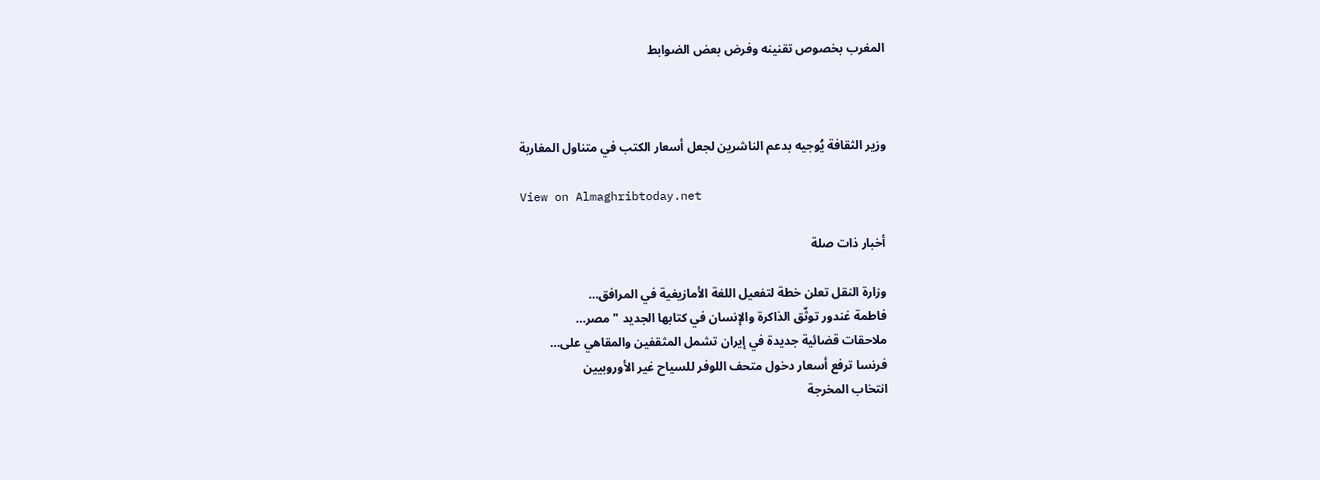المغرب بخصوص تقنينه وفرض بعض الضوابط



وزير الثقافة يُوجيه بدعم الناشرين لجعل أسعار الكتب في متناول المغاربة

View on Almaghribtoday.net

أخبار ذات صلة

وزارة النقل تعلن خطة لتفعيل اللغة الأمازيغية في المرافق…
فاطمة غندور توثّق الذاكرة والإنسان في كتابها الجديد "مصر…
ملاحقات قضائية جديدة في إيران تشمل المثقفين والمقاهي على…
فرنسا ترفع أسعار دخول متحف اللوفر للسياح غير الأوروبيين
انتخاب المخرجة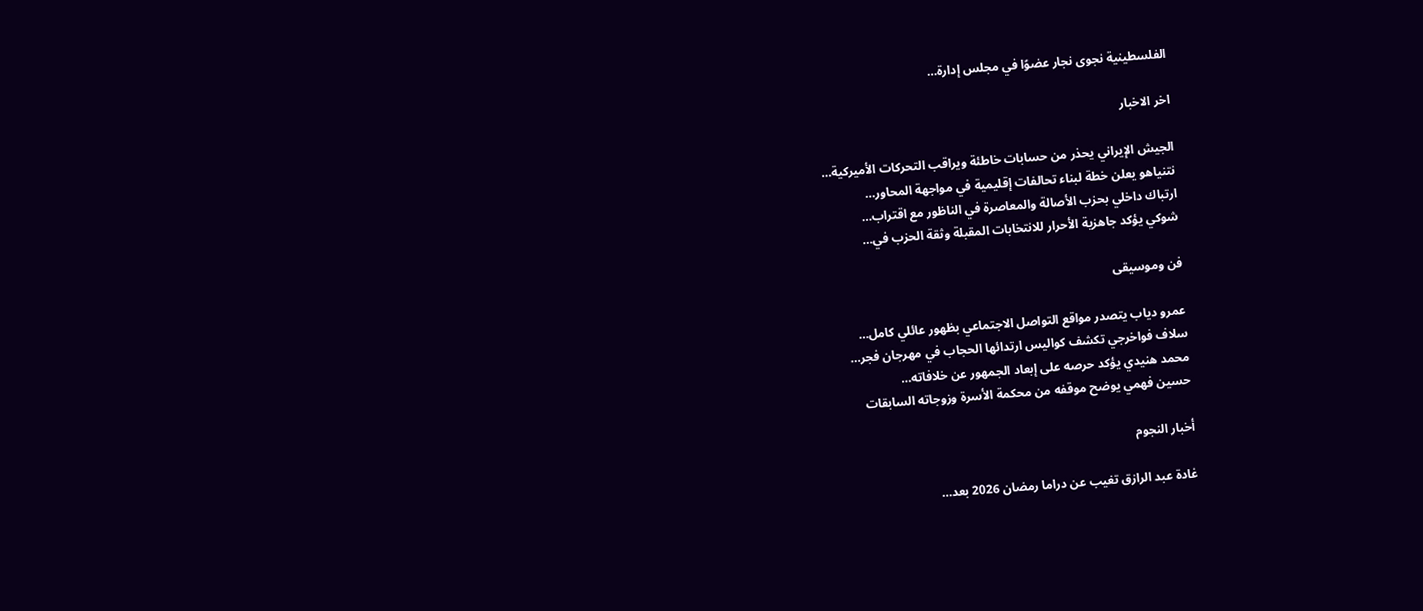الفلسطينية نجوى نجار عضوًا في مجلس إدارة…

اخر الاخبار

الجيش الإيراني يحذر من حسابات خاطئة ويراقب التحركات الأميركية…
نتنياهو يعلن خطة لبناء تحالفات إقليمية في مواجهة المحاور…
ارتباك داخلي بحزب الأصالة والمعاصرة في الناظور مع اقتراب…
شوكي يؤكد جاهزية الأحرار للانتخابات المقبلة وثقة الحزب في…

فن وموسيقى

عمرو دياب يتصدر مواقع التواصل الاجتماعي بظهور عائلي كامل…
سلاف فواخرجي تكشف كواليس ارتدائها الحجاب في مهرجان فجر…
محمد هنيدي يؤكد حرصه على إبعاد الجمهور عن خلافاته…
حسين فهمي يوضح موقفه من محكمة الأسرة وزوجاته السابقات

أخبار النجوم

غادة عبد الرازق تغيب عن دراما رمضان 2026 بعد…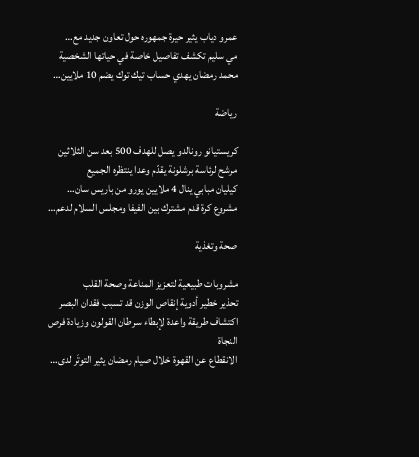عمرو دياب يثير حيرة جمهوره حول تعاون جديد مع…
مي سليم تكشف تفاصيل خاصة في حياتها الشخصية
محمد رمضان يهدي حساب تيك توك يضم 10 ملايين…

رياضة

كريستيانو رونالدو يصل للهدف 500 بعد سن الثلاثين
مرشح لرئاسة برشلونة يقدّم وعدا ينتظره الجميع
كيليان مبابي ينال 4 ملايين يورو من باريس سان…
مشروع كرة قدم مشترك بين الفيفا ومجلس السلام لدعم…

صحة وتغذية

مشروبات طبيعية لتعزيز المناعة وصحة القلب
تحذير خطير أدوية إنقاص الوزن قد تسبب فقدان البصر
اكتشاف طريقة واعدة لإبطاء سرطان القولون وزيادة فرص النجاة
الانقطاع عن القهوة خلال صيام رمضان يثير التوتَر لدى…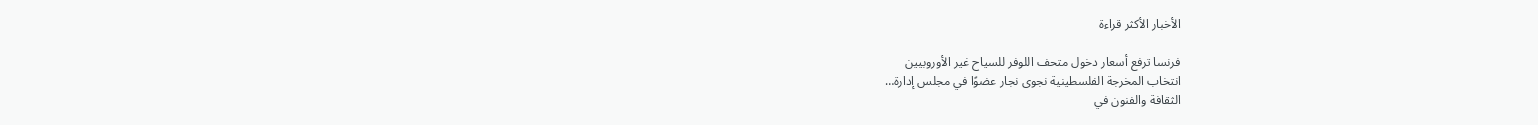الأخبار الأكثر قراءة

فرنسا ترفع أسعار دخول متحف اللوفر للسياح غير الأوروبيين
انتخاب المخرجة الفلسطينية نجوى نجار عضوًا في مجلس إدارة…
الثقافة والفنون في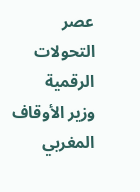عصر التحولات الرقمية
وزير الأوقاف المغربي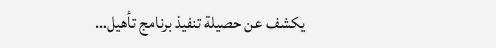يكشف عن حصيلة تنفيذ برنامج تأهيل…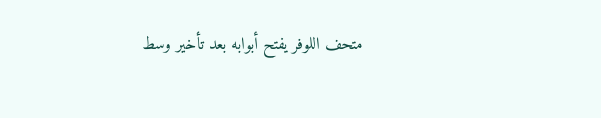متحف اللوفر يفتح أبوابه بعد تأخير وسط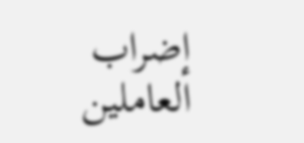إضراب العاملين